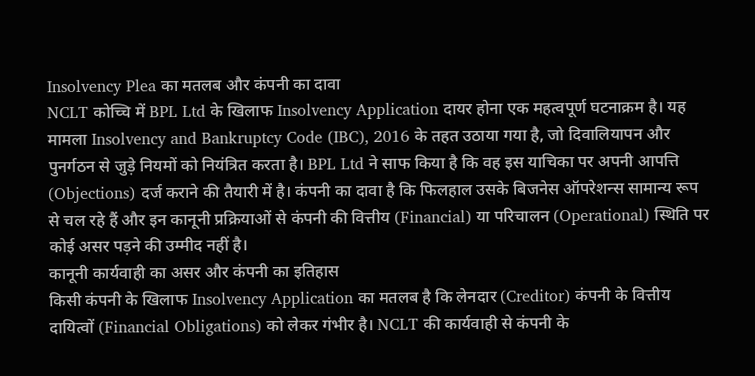Insolvency Plea का मतलब और कंपनी का दावा
NCLT कोच्चि में BPL Ltd के खिलाफ Insolvency Application दायर होना एक महत्वपूर्ण घटनाक्रम है। यह मामला Insolvency and Bankruptcy Code (IBC), 2016 के तहत उठाया गया है, जो दिवालियापन और पुनर्गठन से जुड़े नियमों को नियंत्रित करता है। BPL Ltd ने साफ किया है कि वह इस याचिका पर अपनी आपत्ति (Objections) दर्ज कराने की तैयारी में है। कंपनी का दावा है कि फिलहाल उसके बिजनेस ऑपरेशन्स सामान्य रूप से चल रहे हैं और इन कानूनी प्रक्रियाओं से कंपनी की वित्तीय (Financial) या परिचालन (Operational) स्थिति पर कोई असर पड़ने की उम्मीद नहीं है।
कानूनी कार्यवाही का असर और कंपनी का इतिहास
किसी कंपनी के खिलाफ Insolvency Application का मतलब है कि लेनदार (Creditor) कंपनी के वित्तीय दायित्वों (Financial Obligations) को लेकर गंभीर है। NCLT की कार्यवाही से कंपनी के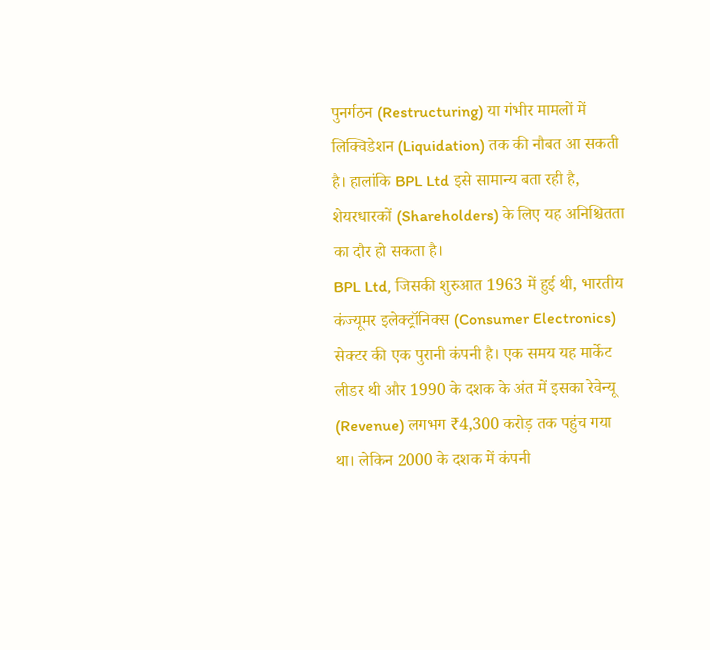पुनर्गठन (Restructuring) या गंभीर मामलों में लिक्विडेशन (Liquidation) तक की नौबत आ सकती है। हालांकि BPL Ltd इसे सामान्य बता रही है, शेयरधारकों (Shareholders) के लिए यह अनिश्चितता का दौर हो सकता है।
BPL Ltd, जिसकी शुरुआत 1963 में हुई थी, भारतीय कंज्यूमर इलेक्ट्रॉनिक्स (Consumer Electronics) सेक्टर की एक पुरानी कंपनी है। एक समय यह मार्केट लीडर थी और 1990 के दशक के अंत में इसका रेवेन्यू (Revenue) लगभग ₹4,300 करोड़ तक पहुंच गया था। लेकिन 2000 के दशक में कंपनी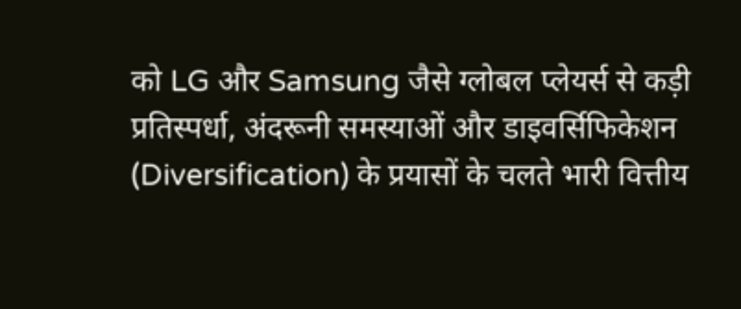को LG और Samsung जैसे ग्लोबल प्लेयर्स से कड़ी प्रतिस्पर्धा, अंदरूनी समस्याओं और डाइवर्सिफिकेशन (Diversification) के प्रयासों के चलते भारी वित्तीय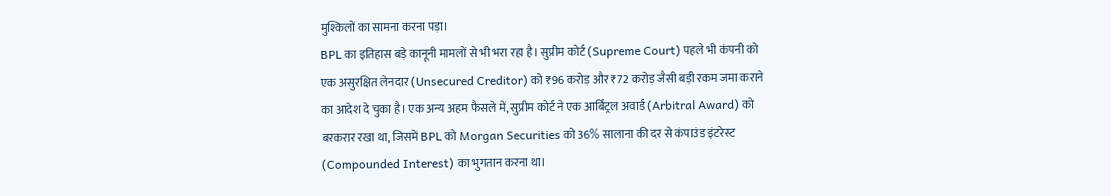मुश्किलों का सामना करना पड़ा।
BPL का इतिहास बड़े कानूनी मामलों से भी भरा रहा है। सुप्रीम कोर्ट (Supreme Court) पहले भी कंपनी को एक असुरक्षित लेनदार (Unsecured Creditor) को ₹96 करोड़ और ₹72 करोड़ जैसी बड़ी रकम जमा कराने का आदेश दे चुका है। एक अन्य अहम फैसले में, सुप्रीम कोर्ट ने एक आर्बिट्रल अवार्ड (Arbitral Award) को बरकरार रखा था, जिसमें BPL को Morgan Securities को 36% सालाना की दर से कंपाउंड इंटरेस्ट (Compounded Interest) का भुगतान करना था।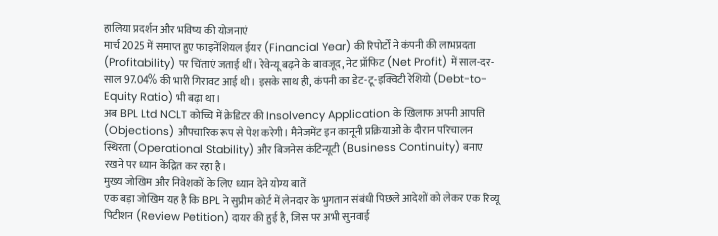हालिया प्रदर्शन और भविष्य की योजनाएं
मार्च 2025 में समाप्त हुए फाइनेंशियल ईयर (Financial Year) की रिपोर्टों ने कंपनी की लाभप्रदता (Profitability) पर चिंताएं जताई थीं। रेवेन्यू बढ़ने के बावजूद, नेट प्रॉफिट (Net Profit) में साल-दर-साल 97.04% की भारी गिरावट आई थी। इसके साथ ही, कंपनी का डेट-टू-इक्विटी रेशियो (Debt-to-Equity Ratio) भी बढ़ा था।
अब BPL Ltd NCLT कोच्चि में क्रेडिटर की Insolvency Application के खिलाफ अपनी आपत्ति (Objections) औपचारिक रूप से पेश करेगी। मैनेजमेंट इन कानूनी प्रक्रियाओं के दौरान परिचालन स्थिरता (Operational Stability) और बिजनेस कंटिन्यूटी (Business Continuity) बनाए रखने पर ध्यान केंद्रित कर रहा है।
मुख्य जोखिम और निवेशकों के लिए ध्यान देने योग्य बातें
एक बड़ा जोखिम यह है कि BPL ने सुप्रीम कोर्ट में लेनदार के भुगतान संबंधी पिछले आदेशों को लेकर एक रिव्यू पिटीशन (Review Petition) दायर की हुई है, जिस पर अभी सुनवाई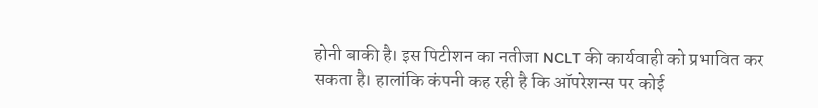होनी बाकी है। इस पिटीशन का नतीजा NCLT की कार्यवाही को प्रभावित कर सकता है। हालांकि कंपनी कह रही है कि ऑपरेशन्स पर कोई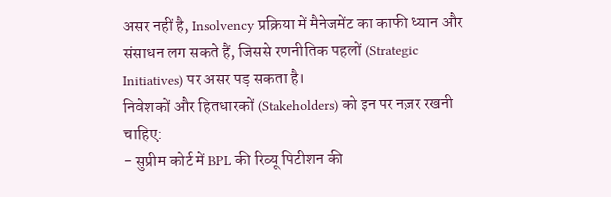असर नहीं है, Insolvency प्रक्रिया में मैनेजमेंट का काफी ध्यान और संसाधन लग सकते हैं, जिससे रणनीतिक पहलों (Strategic Initiatives) पर असर पड़ सकता है।
निवेशकों और हितधारकों (Stakeholders) को इन पर नज़र रखनी चाहिए:
- सुप्रीम कोर्ट में BPL की रिव्यू पिटीशन की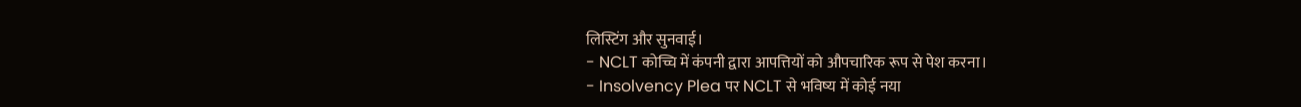लिस्टिंग और सुनवाई।
- NCLT कोच्चि में कंपनी द्वारा आपत्तियों को औपचारिक रूप से पेश करना।
- Insolvency Plea पर NCLT से भविष्य में कोई नया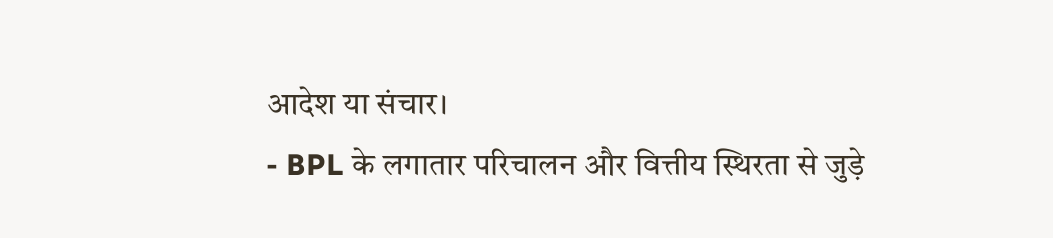आदेश या संचार।
- BPL के लगातार परिचालन और वित्तीय स्थिरता से जुड़े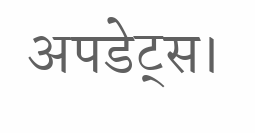अपडेट्स।